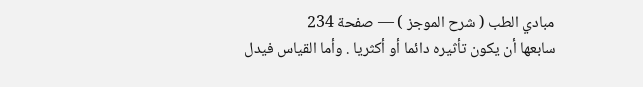مبادي الطب ( شرح الموجز ) — صفحة 234
سابعها أن يكون تأثيره دائما أو أكثريا . وأما القياس فيدل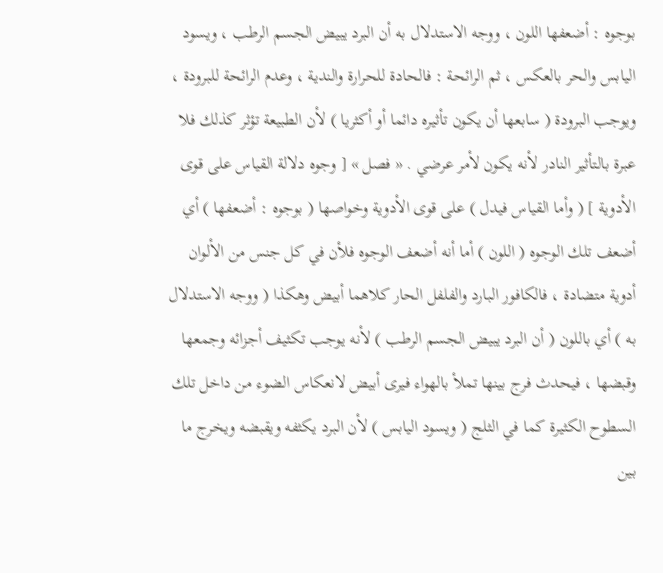بوجوه : أضعفها اللون ، ووجه الاستدلال به أن البرد يبيض الجسم الرطب ، ويسود اليابس والحر بالعكس ، ثم الرائحة : فالحادة للحرارة والندية ، وعدم الرائحة للبرودة ، ويوجب البرودة ( سابعها أن يكون تأثيره دائما أو أكثريا ) لأن الطبيعة تؤثر كذلك فلا عبرة بالتأثير النادر لأنه يكون لأمر عرضي . « فصل » [ وجوه دلالة القياس على قوى الأدوية ] ( وأما القياس فيدل ) على قوى الأدوية وخواصها ( بوجوه : أضعفها ) أي أضعف تلك الوجوه ( اللون ) أما أنه أضعف الوجوه فلأن في كل جنس من الألوان أدوية متضادة ، فالكافور البارد والفلفل الحار كلاهما أبيض وهكذا ( ووجه الاستدلال به ) أي باللون ( أن البرد يبيض الجسم الرطب ) لأنه يوجب تكثيف أجزائه وجمعها وقبضها ، فيحدث فرج بينها تملأ بالهواء فيرى أبيض لانعكاس الضوء من داخل تلك السطوح الكثيرة كما في الثلج ( ويسود اليابس ) لأن البرد يكثفه ويقبضه ويخرج ما بين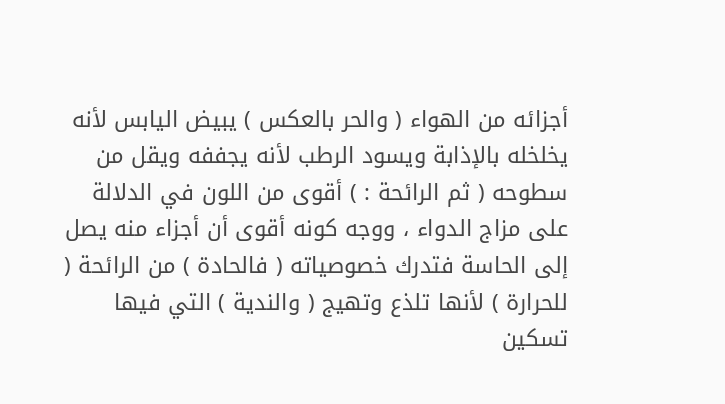أجزائه من الهواء ( والحر بالعكس ) يبيض اليابس لأنه يخلخله بالإذابة ويسود الرطب لأنه يجففه ويقل من سطوحه ( ثم الرائحة : ) أقوى من اللون في الدلالة على مزاج الدواء ، ووجه كونه أقوى أن أجزاء منه يصل إلى الحاسة فتدرك خصوصياته ( فالحادة ) من الرائحة ( للحرارة ) لأنها تلذع وتهيج ( والندية ) التي فيها تسكين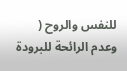للنفس والروح ( وعدم الرائحة للبرودة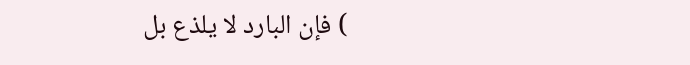) فإن البارد لا يلذع بل